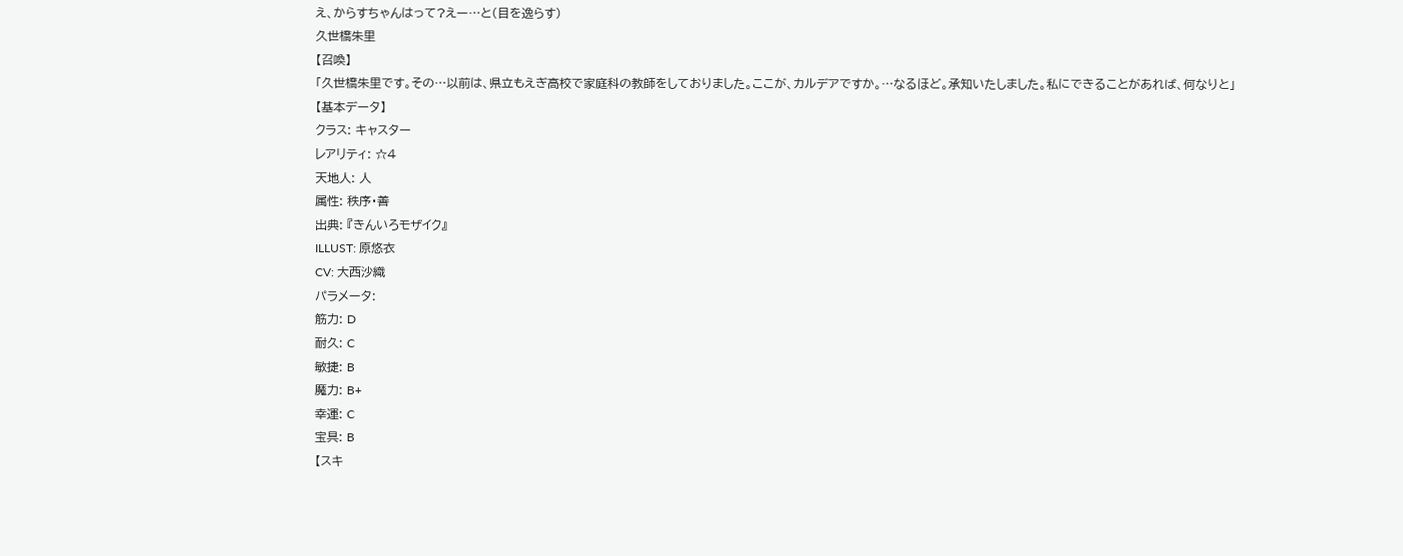え、からすちゃんはって?えー…と(目を逸らす)
久世橋朱里
【召喚】
「久世橋朱里です。その…以前は、県立もえぎ高校で家庭科の教師をしておりました。ここが、カルデアですか。…なるほど。承知いたしました。私にできることがあれば、何なりと」
【基本データ】
クラス: キャスター
レアリティ: ☆4
天地人: 人
属性: 秩序・善
出典: 『きんいろモザイク』
ILLUST: 原悠衣
CV: 大西沙織
パラメータ:
筋力: D
耐久: C
敏捷: B
魔力: B+
幸運: C
宝具: B
【スキ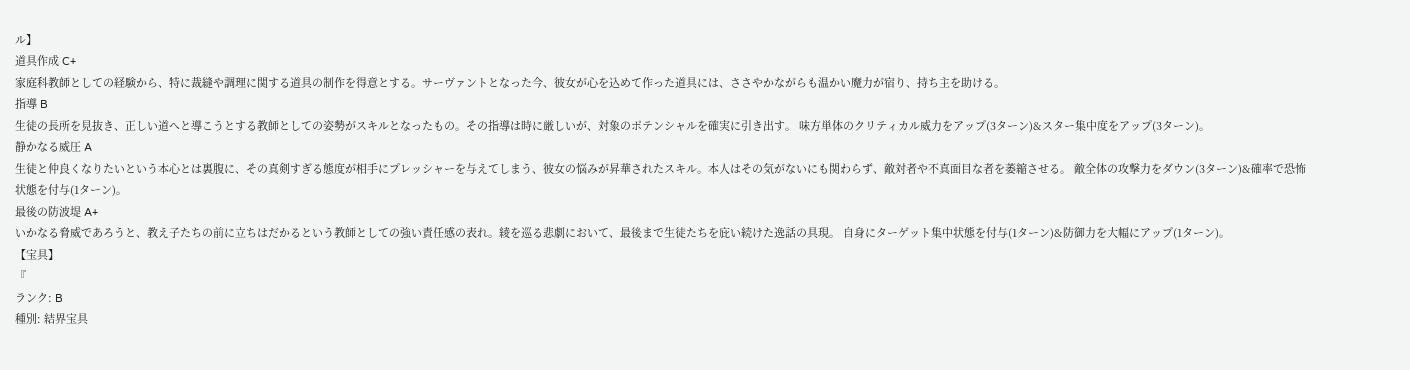ル】
道具作成 C+
家庭科教師としての経験から、特に裁縫や調理に関する道具の制作を得意とする。サーヴァントとなった今、彼女が心を込めて作った道具には、ささやかながらも温かい魔力が宿り、持ち主を助ける。
指導 B
生徒の長所を見抜き、正しい道へと導こうとする教師としての姿勢がスキルとなったもの。その指導は時に厳しいが、対象のポテンシャルを確実に引き出す。 味方単体のクリティカル威力をアップ(3ターン)&スター集中度をアップ(3ターン)。
静かなる威圧 A
生徒と仲良くなりたいという本心とは裏腹に、その真剣すぎる態度が相手にプレッシャーを与えてしまう、彼女の悩みが昇華されたスキル。本人はその気がないにも関わらず、敵対者や不真面目な者を萎縮させる。 敵全体の攻撃力をダウン(3ターン)&確率で恐怖状態を付与(1ターン)。
最後の防波堤 A+
いかなる脅威であろうと、教え子たちの前に立ちはだかるという教師としての強い責任感の表れ。綾を巡る悲劇において、最後まで生徒たちを庇い続けた逸話の具現。 自身にターゲット集中状態を付与(1ターン)&防御力を大幅にアップ(1ターン)。
【宝具】
『
ランク: B
種別: 結界宝具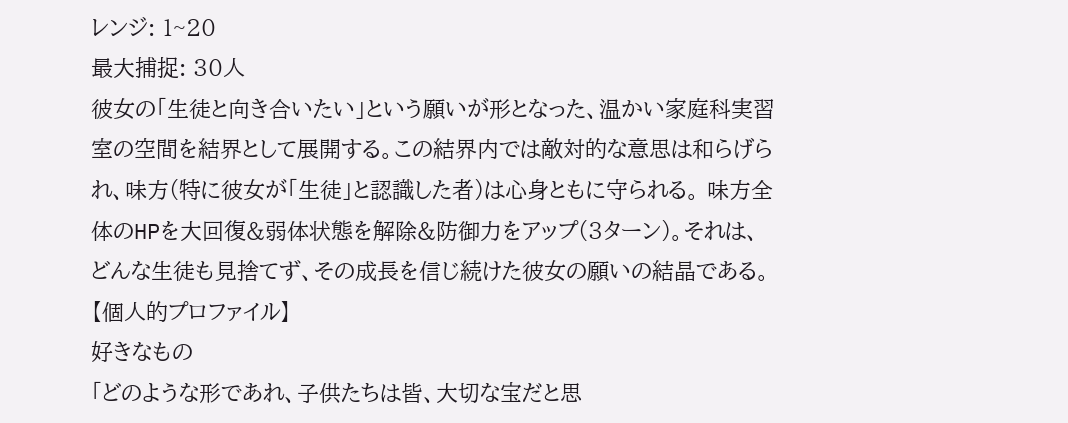レンジ: 1~20
最大捕捉: 30人
彼女の「生徒と向き合いたい」という願いが形となった、温かい家庭科実習室の空間を結界として展開する。この結界内では敵対的な意思は和らげられ、味方(特に彼女が「生徒」と認識した者)は心身ともに守られる。 味方全体のHPを大回復&弱体状態を解除&防御力をアップ(3ターン)。それは、どんな生徒も見捨てず、その成長を信じ続けた彼女の願いの結晶である。
【個人的プロファイル】
好きなもの
「どのような形であれ、子供たちは皆、大切な宝だと思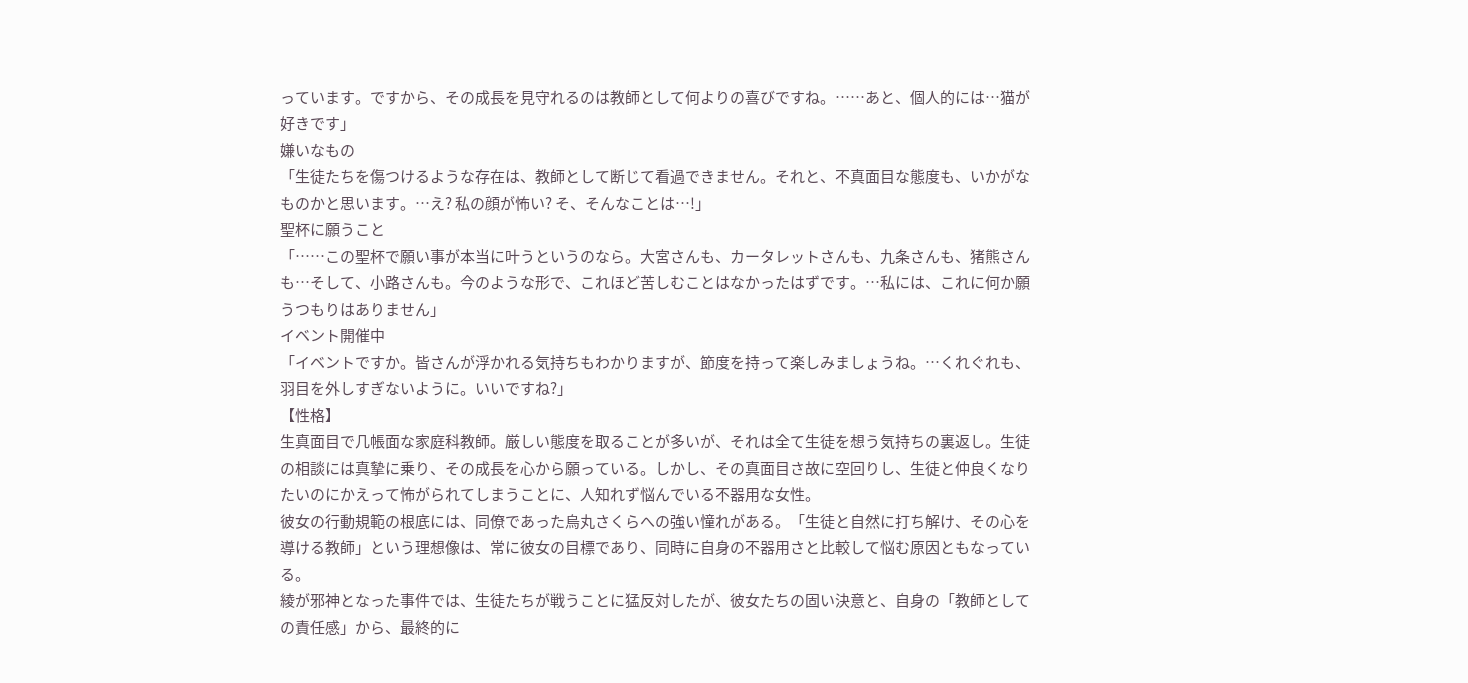っています。ですから、その成長を見守れるのは教師として何よりの喜びですね。……あと、個人的には…猫が好きです」
嫌いなもの
「生徒たちを傷つけるような存在は、教師として断じて看過できません。それと、不真面目な態度も、いかがなものかと思います。…え? 私の顔が怖い? そ、そんなことは…!」
聖杯に願うこと
「……この聖杯で願い事が本当に叶うというのなら。大宮さんも、カータレットさんも、九条さんも、猪熊さんも…そして、小路さんも。今のような形で、これほど苦しむことはなかったはずです。…私には、これに何か願うつもりはありません」
イベント開催中
「イベントですか。皆さんが浮かれる気持ちもわかりますが、節度を持って楽しみましょうね。…くれぐれも、羽目を外しすぎないように。いいですね?」
【性格】
生真面目で几帳面な家庭科教師。厳しい態度を取ることが多いが、それは全て生徒を想う気持ちの裏返し。生徒の相談には真摯に乗り、その成長を心から願っている。しかし、その真面目さ故に空回りし、生徒と仲良くなりたいのにかえって怖がられてしまうことに、人知れず悩んでいる不器用な女性。
彼女の行動規範の根底には、同僚であった烏丸さくらへの強い憧れがある。「生徒と自然に打ち解け、その心を導ける教師」という理想像は、常に彼女の目標であり、同時に自身の不器用さと比較して悩む原因ともなっている。
綾が邪神となった事件では、生徒たちが戦うことに猛反対したが、彼女たちの固い決意と、自身の「教師としての責任感」から、最終的に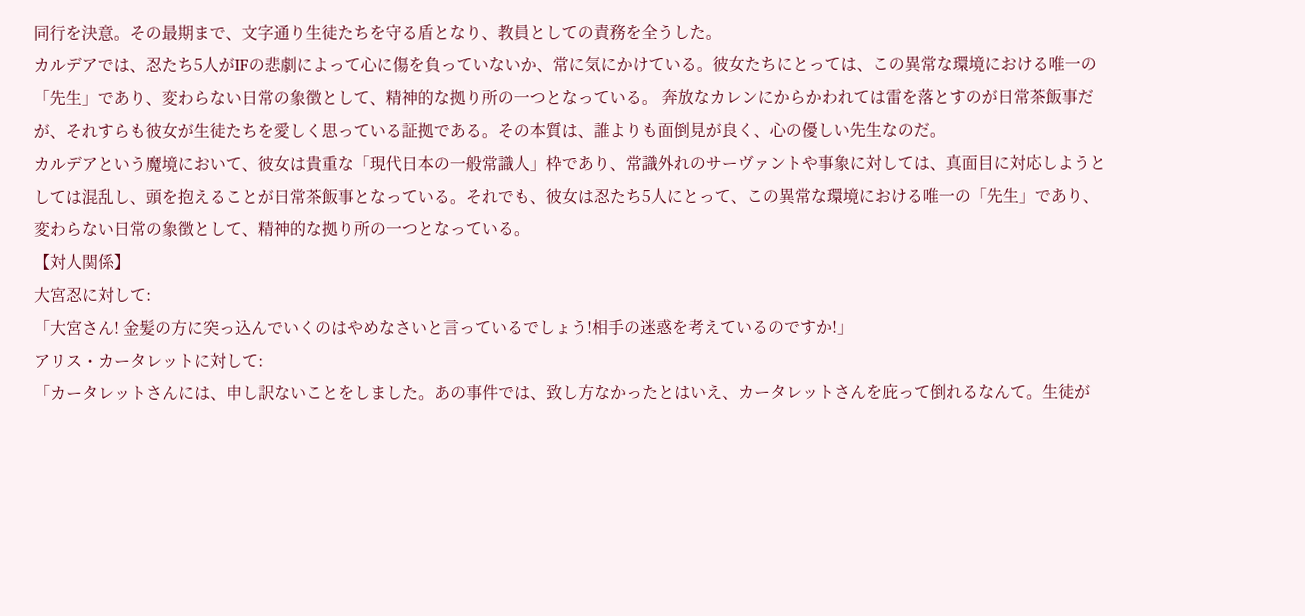同行を決意。その最期まで、文字通り生徒たちを守る盾となり、教員としての責務を全うした。
カルデアでは、忍たち5人がIFの悲劇によって心に傷を負っていないか、常に気にかけている。彼女たちにとっては、この異常な環境における唯一の「先生」であり、変わらない日常の象徴として、精神的な拠り所の一つとなっている。 奔放なカレンにからかわれては雷を落とすのが日常茶飯事だが、それすらも彼女が生徒たちを愛しく思っている証拠である。その本質は、誰よりも面倒見が良く、心の優しい先生なのだ。
カルデアという魔境において、彼女は貴重な「現代日本の一般常識人」枠であり、常識外れのサーヴァントや事象に対しては、真面目に対応しようとしては混乱し、頭を抱えることが日常茶飯事となっている。それでも、彼女は忍たち5人にとって、この異常な環境における唯一の「先生」であり、変わらない日常の象徴として、精神的な拠り所の一つとなっている。
【対人関係】
大宮忍に対して:
「大宮さん! 金髪の方に突っ込んでいくのはやめなさいと言っているでしょう!相手の迷惑を考えているのですか!」
アリス・カータレットに対して:
「カータレットさんには、申し訳ないことをしました。あの事件では、致し方なかったとはいえ、カータレットさんを庇って倒れるなんて。生徒が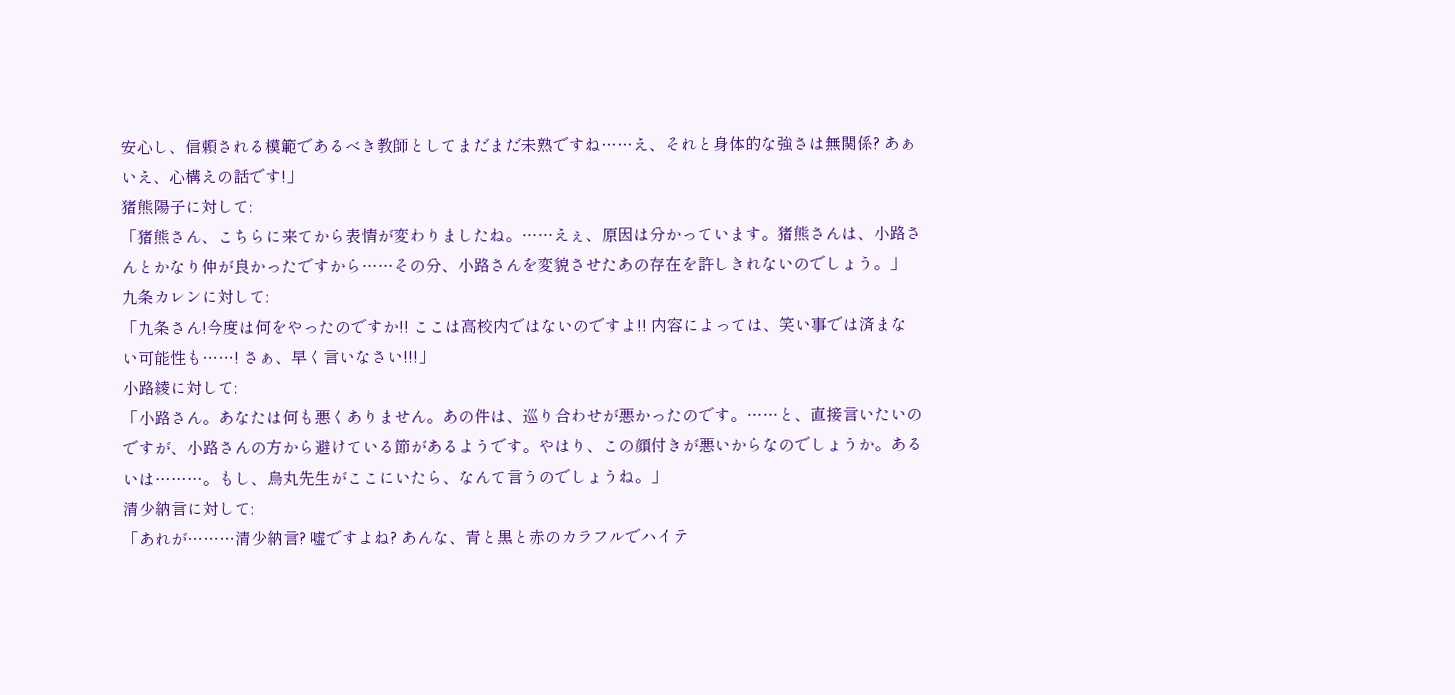安心し、信頼される模範であるべき教師としてまだまだ未熟ですね……え、それと身体的な強さは無関係? あぁいえ、心構えの話です!」
猪熊陽子に対して:
「猪熊さん、こちらに来てから表情が変わりましたね。……えぇ、原因は分かっています。猪熊さんは、小路さんとかなり仲が良かったですから……その分、小路さんを変貌させたあの存在を許しきれないのでしょう。」
九条カレンに対して:
「九条さん!今度は何をやったのですか!! ここは高校内ではないのですよ!! 内容によっては、笑い事では済まない可能性も……! さぁ、早く言いなさい!!!」
小路綾に対して:
「小路さん。あなたは何も悪くありません。あの件は、巡り合わせが悪かったのです。……と、直接言いたいのですが、小路さんの方から避けている節があるようです。やはり、この顔付きが悪いからなのでしょうか。あるいは………。もし、烏丸先生がここにいたら、なんて言うのでしょうね。」
清少納言に対して:
「あれが………清少納言? 嘘ですよね? あんな、青と黒と赤のカラフルでハイテ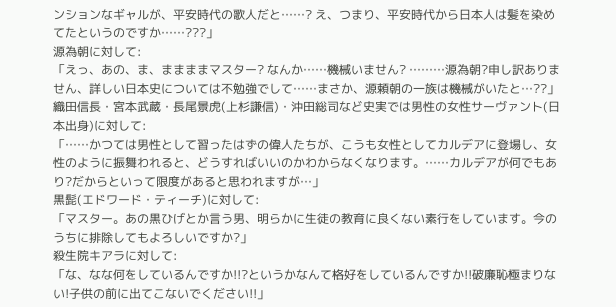ンションなギャルが、平安時代の歌人だと……? え、つまり、平安時代から日本人は髪を染めてたというのですか……???」
源為朝に対して:
「えっ、あの、ま、ままままマスター? なんか……機械いません? ………源為朝?申し訳ありません、詳しい日本史については不勉強でして……まさか、源頼朝の一族は機械がいたと…??」
織田信長・宮本武蔵・長尾景虎(上杉謙信)・沖田総司など史実では男性の女性サーヴァント(日本出身)に対して:
「……かつては男性として習ったはずの偉人たちが、こうも女性としてカルデアに登場し、女性のように振舞われると、どうすればいいのかわからなくなります。……カルデアが何でもあり?だからといって限度があると思われますが…」
黒髭(エドワード・ティーチ)に対して:
「マスター。あの黒ひげとか言う男、明らかに生徒の教育に良くない素行をしています。今のうちに排除してもよろしいですか?」
殺生院キアラに対して:
「な、なな何をしているんですか!!?というかなんて格好をしているんですか!!破廉恥極まりない!子供の前に出てこないでください!!」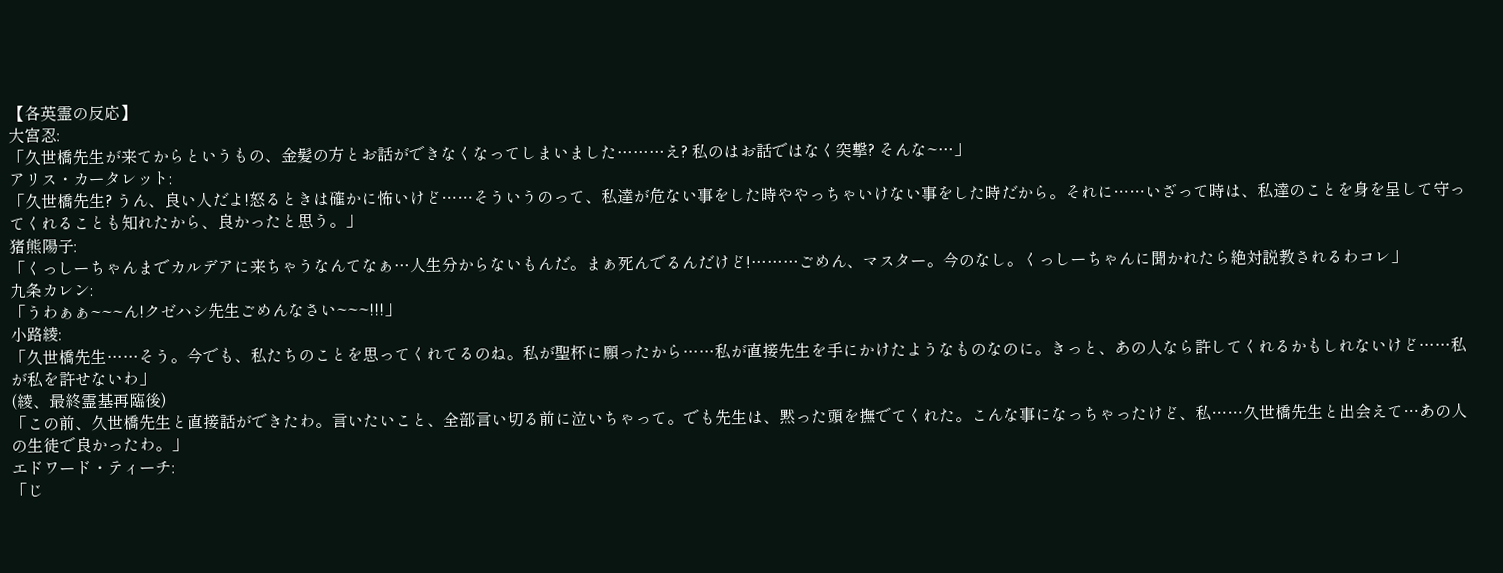【各英霊の反応】
大宮忍:
「久世橋先生が来てからというもの、金髪の方とお話ができなくなってしまいました………え? 私のはお話ではなく突撃? そんな~…」
アリス・カータレット:
「久世橋先生? うん、良い人だよ!怒るときは確かに怖いけど……そういうのって、私達が危ない事をした時ややっちゃいけない事をした時だから。それに……いざって時は、私達のことを身を呈して守ってくれることも知れたから、良かったと思う。」
猪熊陽子:
「くっしーちゃんまでカルデアに来ちゃうなんてなぁ…人生分からないもんだ。まぁ死んでるんだけど!………ごめん、マスター。今のなし。くっしーちゃんに聞かれたら絶対説教されるわコレ」
九条カレン:
「うわぁぁ~~~ん!クゼハシ先生ごめんなさい~~~!!!」
小路綾:
「久世橋先生……そう。今でも、私たちのことを思ってくれてるのね。私が聖杯に願ったから……私が直接先生を手にかけたようなものなのに。きっと、あの人なら許してくれるかもしれないけど……私が私を許せないわ」
(綾、最終霊基再臨後)
「この前、久世橋先生と直接話ができたわ。言いたいこと、全部言い切る前に泣いちゃって。でも先生は、黙った頭を撫でてくれた。こんな事になっちゃったけど、私……久世橋先生と出会えて…あの人の生徒で良かったわ。」
エドワード・ティーチ:
「じ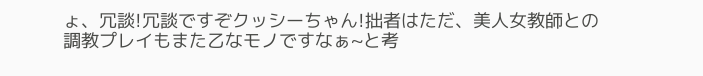ょ、冗談!冗談ですぞクッシーちゃん!拙者はただ、美人女教師との調教プレイもまた乙なモノですなぁ~と考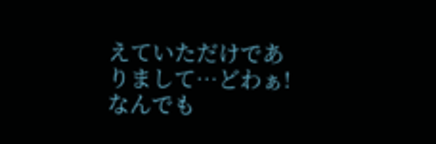えていただけでありまして…どわぁ!なんでも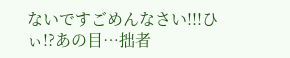ないですごめんなさい!!!ひぃ!?あの目…拙者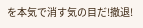を本気で消す気の目だ!撤退!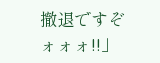撤退ですぞォォォ!!」